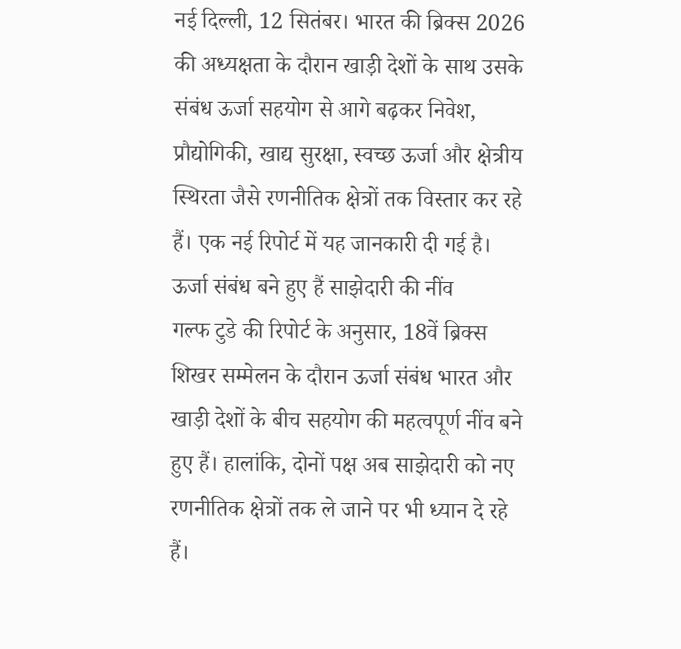नई दिल्ली, 12 सितंबर। भारत की ब्रिक्स 2026 की अध्यक्षता के दौरान खाड़ी देशों के साथ उसके संबंध ऊर्जा सहयोग से आगे बढ़कर निवेश, प्रौद्योगिकी, खाद्य सुरक्षा, स्वच्छ ऊर्जा और क्षेत्रीय स्थिरता जैसे रणनीतिक क्षेत्रों तक विस्तार कर रहे हैं। एक नई रिपोर्ट में यह जानकारी दी गई है।
ऊर्जा संबंध बने हुए हैं साझेदारी की नींव
गल्फ टुडे की रिपोर्ट के अनुसार, 18वें ब्रिक्स शिखर सम्मेलन के दौरान ऊर्जा संबंध भारत और खाड़ी देशों के बीच सहयोग की महत्वपूर्ण नींव बने हुए हैं। हालांकि, दोनों पक्ष अब साझेदारी को नए रणनीतिक क्षेत्रों तक ले जाने पर भी ध्यान दे रहे हैं।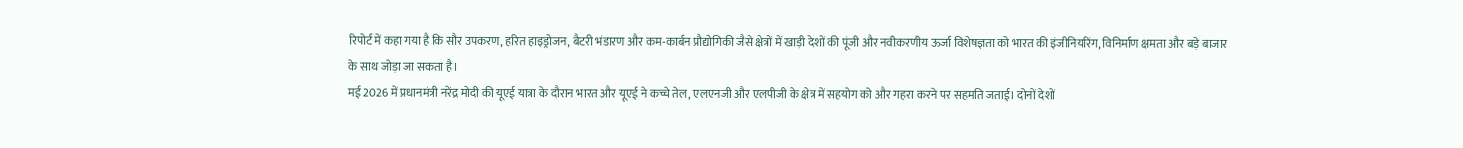रिपोर्ट में कहा गया है कि सौर उपकरण, हरित हाइड्रोजन, बैटरी भंडारण और कम-कार्बन प्रौद्योगिकी जैसे क्षेत्रों में खाड़ी देशों की पूंजी और नवीकरणीय ऊर्जा विशेषज्ञता को भारत की इंजीनियरिंग, विनिर्माण क्षमता और बड़े बाजार के साथ जोड़ा जा सकता है।
मई 2026 में प्रधानमंत्री नरेंद्र मोदी की यूएई यात्रा के दौरान भारत और यूएई ने कच्चे तेल, एलएनजी और एलपीजी के क्षेत्र में सहयोग को और गहरा करने पर सहमति जताई। दोनों देशों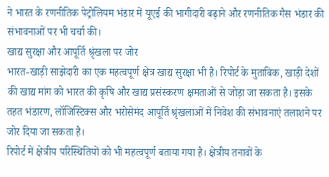ने भारत के रणनीतिक पेट्रोलियम भंडार में यूएई की भागीदारी बढ़ाने और रणनीतिक गैस भंडार की संभावनाओं पर भी चर्चा की।
खाद्य सुरक्षा और आपूर्ति श्रृंखला पर जोर
भारत-खाड़ी साझेदारी का एक महत्वपूर्ण क्षेत्र खाद्य सुरक्षा भी है। रिपोर्ट के मुताबिक, खाड़ी देशों की खाद्य मांग को भारत की कृषि और खाद्य प्रसंस्करण क्षमताओं से जोड़ा जा सकता है। इसके तहत भंडारण, लॉजिस्टिक्स और भरोसेमंद आपूर्ति श्रृंखलाओं में निवेश की संभावनाएं तलाशने पर जोर दिया जा सकता है।
रिपोर्ट में क्षेत्रीय परिस्थितियों को भी महत्वपूर्ण बताया गया है। क्षेत्रीय तनावों के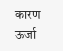कारण ऊर्जा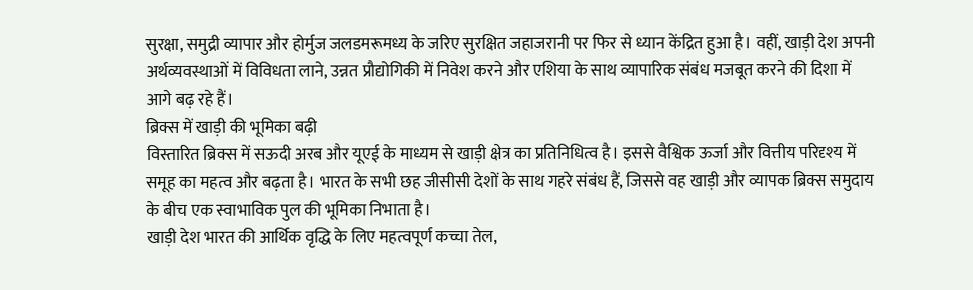सुरक्षा, समुद्री व्यापार और होर्मुज जलडमरूमध्य के जरिए सुरक्षित जहाजरानी पर फिर से ध्यान केंद्रित हुआ है। वहीं, खाड़ी देश अपनी अर्थव्यवस्थाओं में विविधता लाने, उन्नत प्रौद्योगिकी में निवेश करने और एशिया के साथ व्यापारिक संबंध मजबूत करने की दिशा में आगे बढ़ रहे हैं।
ब्रिक्स में खाड़ी की भूमिका बढ़ी
विस्तारित ब्रिक्स में सऊदी अरब और यूएई के माध्यम से खाड़ी क्षेत्र का प्रतिनिधित्व है। इससे वैश्विक ऊर्जा और वित्तीय परिदृश्य में समूह का महत्व और बढ़ता है। भारत के सभी छह जीसीसी देशों के साथ गहरे संबंध हैं, जिससे वह खाड़ी और व्यापक ब्रिक्स समुदाय के बीच एक स्वाभाविक पुल की भूमिका निभाता है।
खाड़ी देश भारत की आर्थिक वृद्धि के लिए महत्वपूर्ण कच्चा तेल,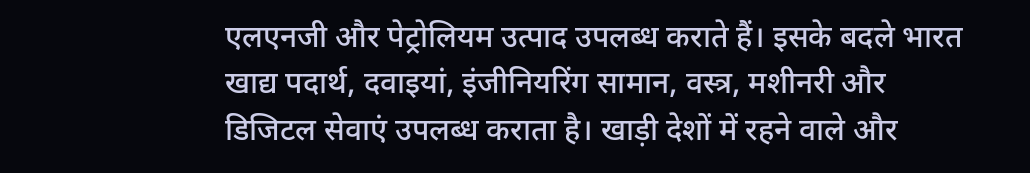एलएनजी और पेट्रोलियम उत्पाद उपलब्ध कराते हैं। इसके बदले भारत खाद्य पदार्थ, दवाइयां, इंजीनियरिंग सामान, वस्त्र, मशीनरी और डिजिटल सेवाएं उपलब्ध कराता है। खाड़ी देशों में रहने वाले और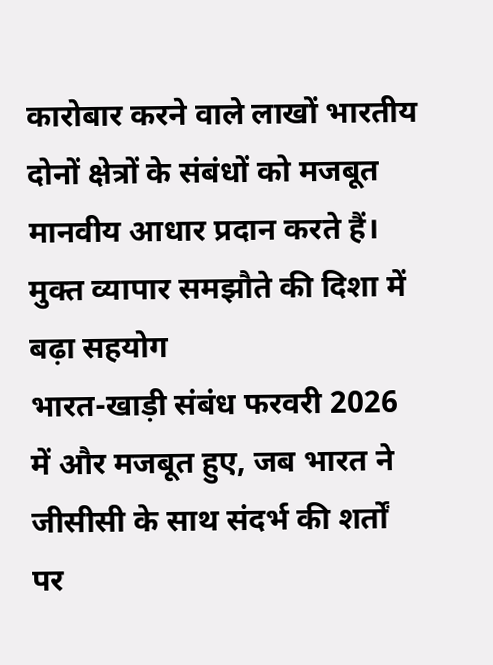कारोबार करने वाले लाखों भारतीय दोनों क्षेत्रों के संबंधों को मजबूत मानवीय आधार प्रदान करते हैं।
मुक्त व्यापार समझौते की दिशा में बढ़ा सहयोग
भारत-खाड़ी संबंध फरवरी 2026 में और मजबूत हुए, जब भारत ने जीसीसी के साथ संदर्भ की शर्तों पर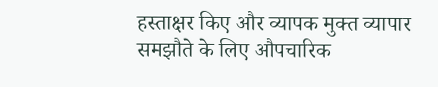हस्ताक्षर किए और व्यापक मुक्त व्यापार समझौते के लिए औपचारिक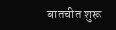बातचीत शुरू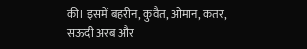की। इसमें बहरीन, कुवैत, ओमान, कतर, सऊदी अरब और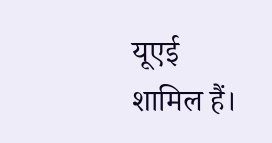यूएई शामिल हैं।